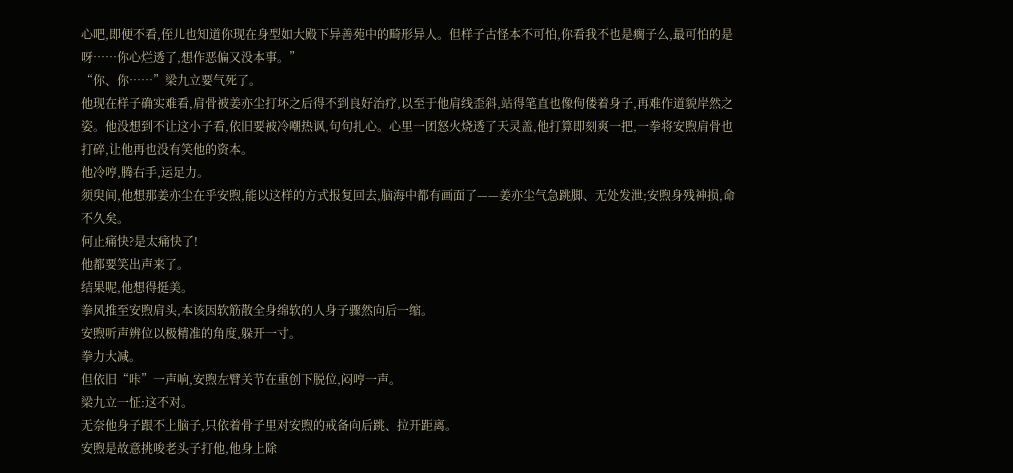心吧,即便不看,侄儿也知道你现在身型如大殿下异善苑中的畸形异人。但样子古怪本不可怕,你看我不也是瘸子么,最可怕的是呀……你心烂透了,想作恶偏又没本事。”
“你、你……”梁九立要气死了。
他现在样子确实难看,肩骨被姜亦尘打坏之后得不到良好治疗,以至于他肩线歪斜,站得笔直也像佝偻着身子,再难作道貌岸然之姿。他没想到不让这小子看,依旧要被冷嘲热讽,句句扎心。心里一团怒火烧透了天灵盖,他打算即刻爽一把,一拳将安煦肩骨也打碎,让他再也没有笑他的资本。
他冷哼,腾右手,运足力。
须臾间,他想那姜亦尘在乎安煦,能以这样的方式报复回去,脑海中都有画面了——姜亦尘气急跳脚、无处发泄;安煦身残神损,命不久矣。
何止痛快?是太痛快了!
他都要笑出声来了。
结果呢,他想得挺美。
拳风推至安煦肩头,本该因软筋散全身绵软的人身子骤然向后一缩。
安煦听声辨位以极精准的角度,躲开一寸。
拳力大减。
但依旧“咔”一声响,安煦左臂关节在重创下脱位,闷哼一声。
梁九立一怔:这不对。
无奈他身子跟不上脑子,只依着骨子里对安煦的戒备向后跳、拉开距离。
安煦是故意挑唆老头子打他,他身上除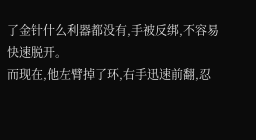了金针什么利器都没有,手被反绑,不容易快速脱开。
而现在,他左臂掉了环,右手迅速前翻,忍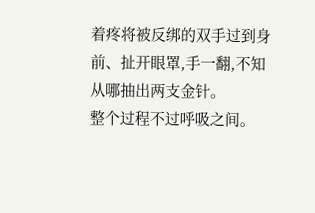着疼将被反绑的双手过到身前、扯开眼罩,手一翻,不知从哪抽出两支金针。
整个过程不过呼吸之间。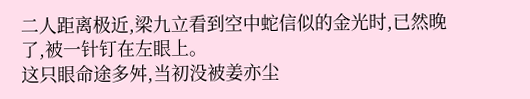二人距离极近,梁九立看到空中蛇信似的金光时,已然晚了,被一针钉在左眼上。
这只眼命途多舛,当初没被姜亦尘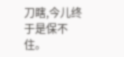刀瞎,今儿终于是保不住。